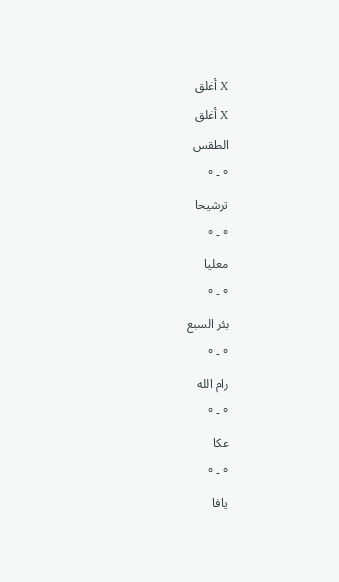X أغلق
X أغلق
الطقس
° - °
ترشيحا
° - °
معليا
° - °
بئر السبع
° - °
رام الله
° - °
عكا
° - °
يافا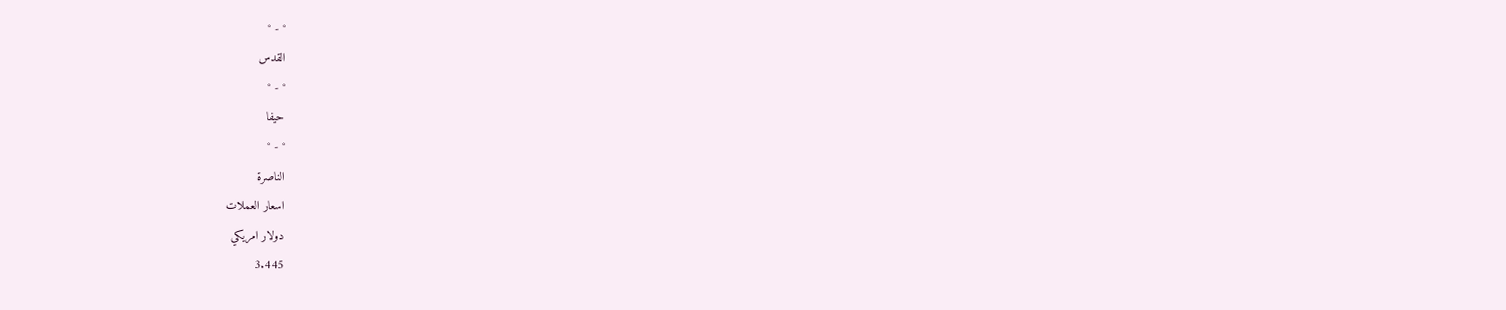° - °
القدس
° - °
حيفا
° - °
الناصرة
اسعار العملات
دولار امريكي
3.445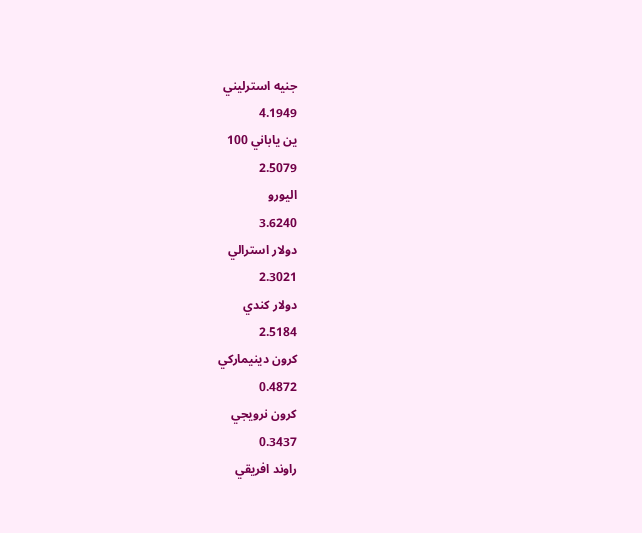جنيه استرليني
4.1949
ين ياباني 100
2.5079
اليورو
3.6240
دولار استرالي
2.3021
دولار كندي
2.5184
كرون دينيماركي
0.4872
كرون نرويجي
0.3437
راوند افريقي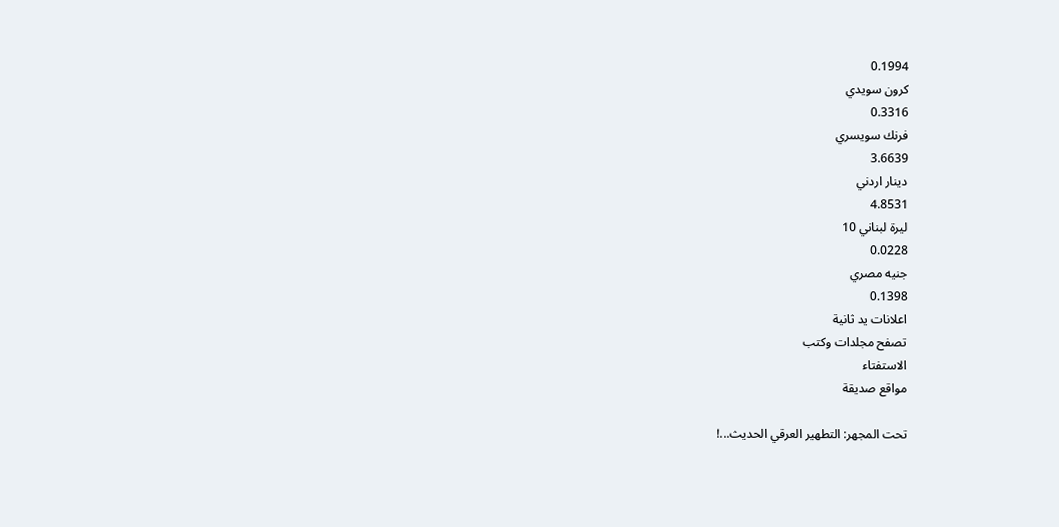0.1994
كرون سويدي
0.3316
فرنك سويسري
3.6639
دينار اردني
4.8531
ليرة لبناني 10
0.0228
جنيه مصري
0.1398
اعلانات يد ثانية
تصفح مجلدات وكتب
الاستفتاء
مواقع صديقة

تحت المجهر: التطهير العرقي الحديث...!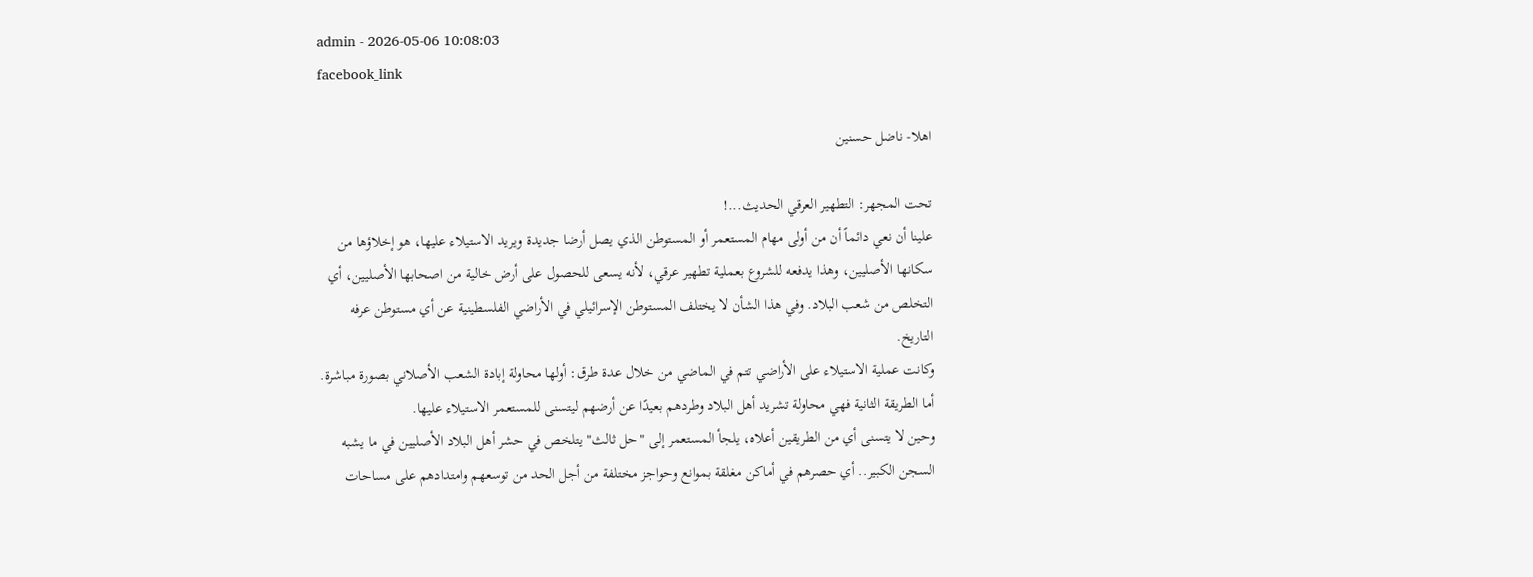admin - 2026-05-06 10:08:03
facebook_link

اهلا- ناضل حسنين

تحت المجهر: التطهير العرقي الحديث...!
علينا أن نعي دائماً أن من أولى مهام المستعمر أو المستوطن الذي يصل أرضا جديدة ويريد الاستيلاء عليها، هو إخلاؤها من سكانها الأصليين، وهذا يدفعه للشروع بعملية تطهير عرقي، لأنه يسعى للحصول على أرض خالية من اصحابها الأصليين، أي التخلص من شعب البلاد. وفي هذا الشأن لا يختلف المستوطن الإسرائيلي في الأراضي الفلسطينية عن أي مستوطن عرفه التاريخ.
وكانت عملية الاستيلاء على الأراضي تتم في الماضي من خلال عدة طرق: أولها محاولة إبادة الشعب الأصلاني بصورة مباشرة. أما الطريقة الثانية فهي محاولة تشريد أهل البلاد وطردهم بعيدًا عن أرضهم ليتسنى للمستعمر الاستيلاء عليها.
وحين لا يتسنى أي من الطريقين أعلاه، يلجأ المستعمر إلى "حل ثالث" يتلخص في حشر أهل البلاد الأصليين في ما يشبه السجن الكبير.. أي حصرهم في أماكن مغلقة بموانع وحواجز مختلفة من أجل الحد من توسعهم وامتدادهم على مساحات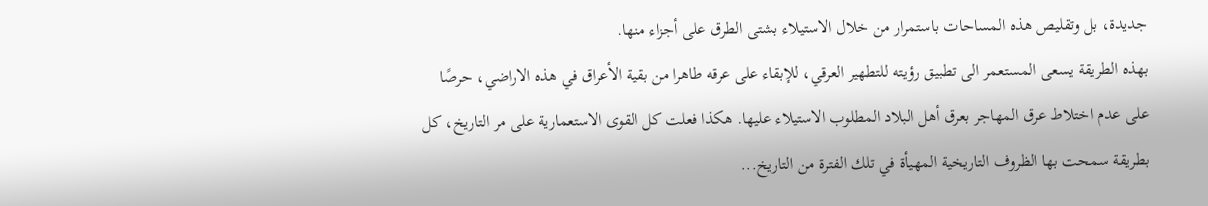جديدة، بل وتقليص هذه المساحات باستمرار من خلال الاستيلاء بشتى الطرق على أجزاء منها.
بهذه الطريقة يسعى المستعمر الى تطبيق رؤيته للتطهير العرقي، للإبقاء على عرقه طاهرا من بقية الأعراق في هذه الاراضي، حرصًا على عدم اختلاط عرق المهاجر بعرق أهل البلاد المطلوب الاستيلاء عليها. هكذا فعلت كل القوى الاستعمارية على مر التاريخ، كل بطريقة سمحت بها الظروف التاريخية المهيأة في تلك الفترة من التاريخ...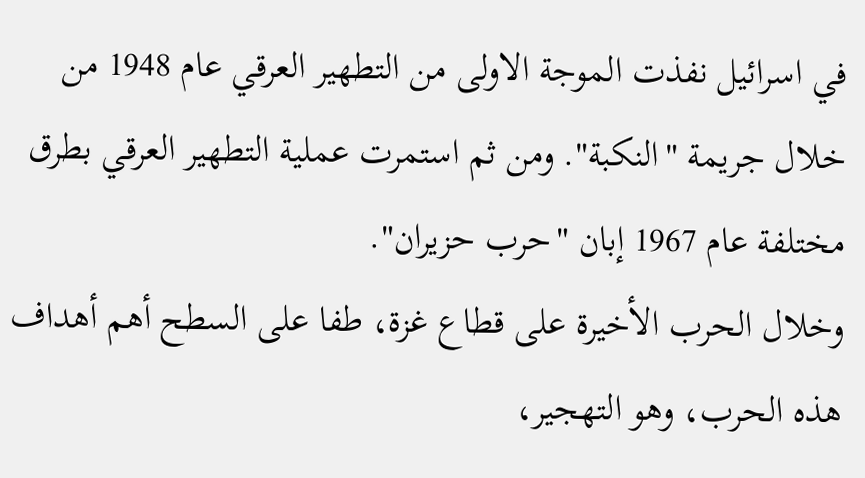في اسرائيل نفذت الموجة الاولى من التطهير العرقي عام 1948 من خلال جريمة "النكبة". ومن ثم استمرت عملية التطهير العرقي بطرق مختلفة عام 1967 إبان "حرب حزيران".
وخلال الحرب الأخيرة على قطاع غزة، طفا على السطح أهم أهداف هذه الحرب، وهو التهجير،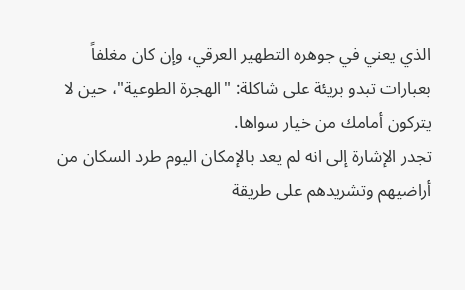الذي يعني في جوهره التطهير العرقي، وإن كان مغلفاً بعبارات تبدو بريئة على شاكلة: "الهجرة الطوعية"، حين لا يتركون أمامك من خيار سواها.
تجدر الإشارة إلى انه لم يعد بالإمكان اليوم طرد السكان من أراضيهم وتشريدهم على طريقة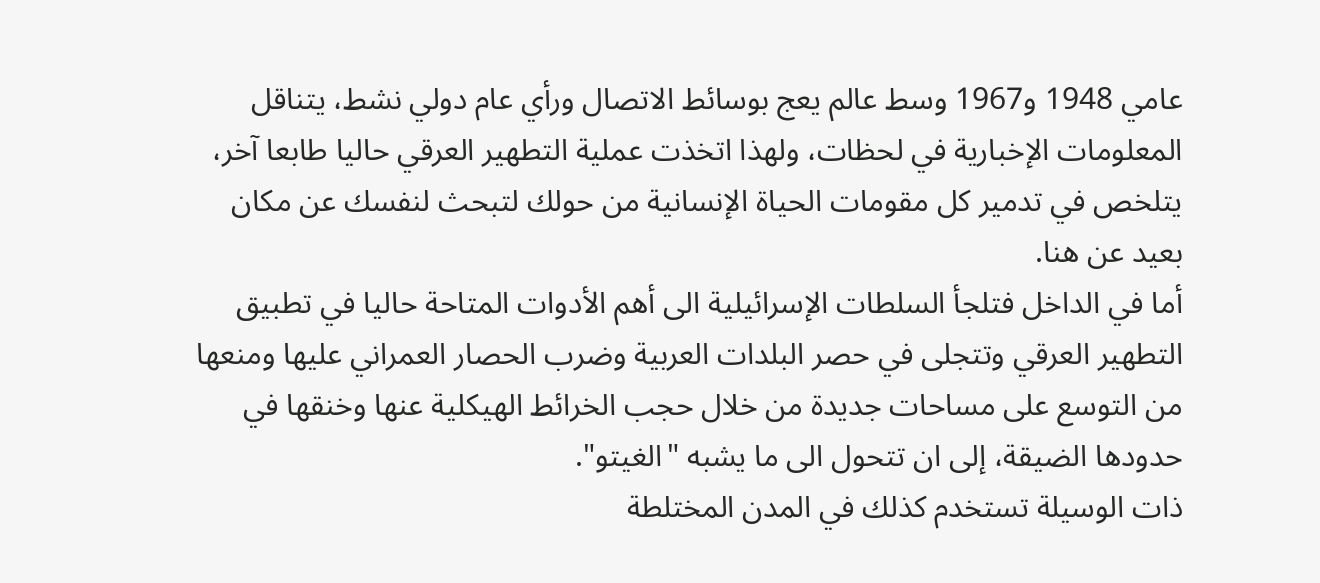عامي 1948 و1967 وسط عالم يعج بوسائط الاتصال ورأي عام دولي نشط، يتناقل المعلومات الإخبارية في لحظات، ولهذا اتخذت عملية التطهير العرقي حاليا طابعا آخر، يتلخص في تدمير كل مقومات الحياة الإنسانية من حولك لتبحث لنفسك عن مكان بعيد عن هنا.
أما في الداخل فتلجأ السلطات الإسرائيلية الى أهم الأدوات المتاحة حاليا في تطبيق التطهير العرقي وتتجلى في حصر البلدات العربية وضرب الحصار العمراني عليها ومنعها من التوسع على مساحات جديدة من خلال حجب الخرائط الهيكلية عنها وخنقها في حدودها الضيقة، إلى ان تتحول الى ما يشبه "الغيتو".
ذات الوسيلة تستخدم كذلك في المدن المختلطة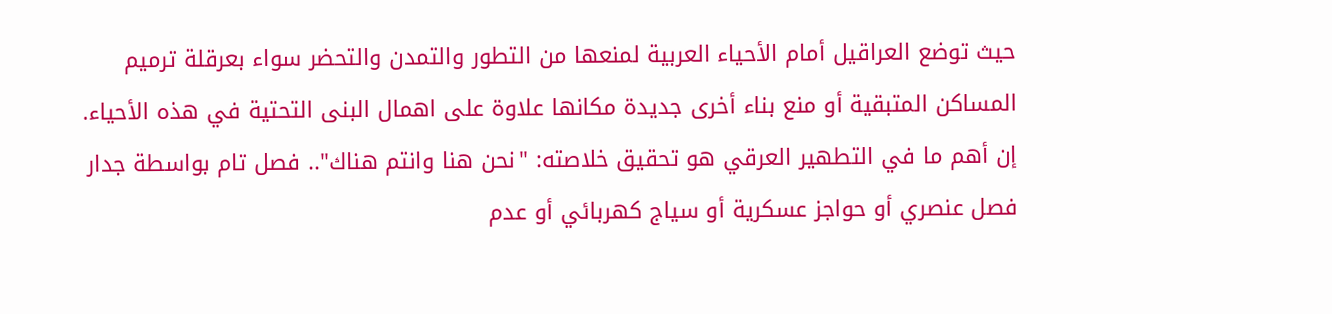حيث توضع العراقيل أمام الأحياء العربية لمنعها من التطور والتمدن والتحضر سواء بعرقلة ترميم المساكن المتبقية أو منع بناء أخرى جديدة مكانها علاوة على اهمال البنى التحتية في هذه الأحياء.
إن أهم ما في التطهير العرقي هو تحقيق خلاصته: "نحن هنا وانتم هناك".. فصل تام بواسطة جدار فصل عنصري أو حواجز عسكرية أو سياج كهربائي أو عدم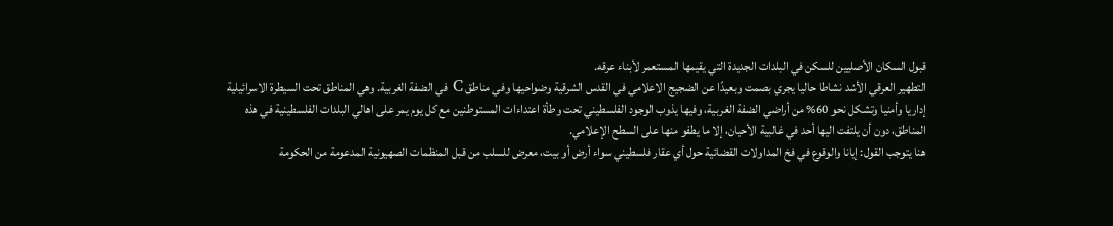قبول السكان الأصليين للسكن في البلدات الجديدة التي يقيمها المستعمر لأبناء عرقه.
التطهير العرقي الأشد نشاطا حاليا يجري بصمت وبعيدًا عن الضجيج الاعلامي في القدس الشرقية وضواحيها وفي مناطق C في الضفة الغربية. وهي المناطق تحت السيطرة الاسرائيلية إداريا وأمنيا وتشكل نحو 60% من أراضي الضفة الغربية، وفيها يذوب الوجود الفلسطيني تحت وطأة اعتداءات المستوطنين مع كل يوم يمر على اهالي البلدات الفلسطينية في هذه المناطق، دون أن يلتفت اليها أحد في غالبية الأحيان، إلا ما يطفو منها على السطح الإعلامي.
هنا يتوجب القول: إيانا والوقوع في فخ المداولات القضائية حول أي عقار فلسطيني سواء أرض أو بيت، معرض للسلب من قبل المنظمات الصهيونية المدعومة من الحكومة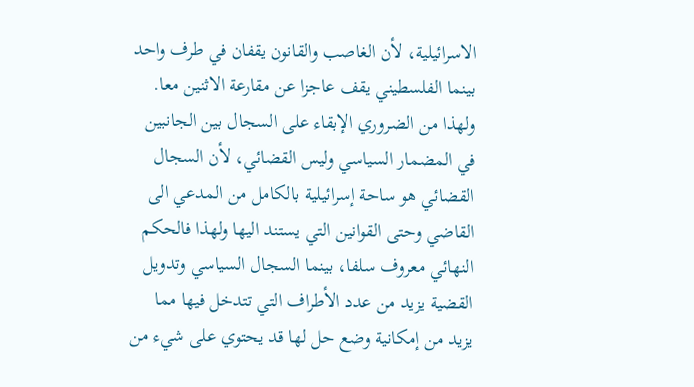الاسرائيلية، لأن الغاصب والقانون يقفان في طرف واحد بينما الفلسطيني يقف عاجزا عن مقارعة الاثنين معا.
ولهذا من الضروري الإبقاء على السجال بين الجانبين في المضمار السياسي وليس القضائي، لأن السجال القضائي هو ساحة إسرائيلية بالكامل من المدعي الى القاضي وحتى القوانين التي يستند اليها ولهذا فالحكم النهائي معروف سلفا، بينما السجال السياسي وتدويل القضية يزيد من عدد الأطراف التي تتدخل فيها مما يزيد من إمكانية وضع حل لها قد يحتوي على شيء من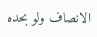الانصاف ولو بحده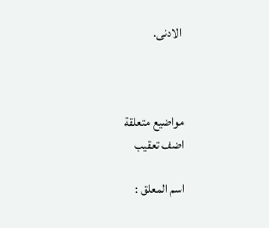الادنى.



مواضيع متعلقة
اضف تعقيب

اسم المعلق :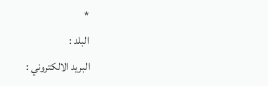*
البلد :
البريد الالكتروني :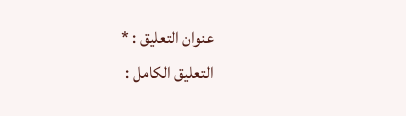عنوان التعليق : *
التعليق الكامل :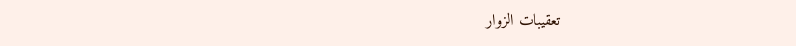تعقيبات الزوار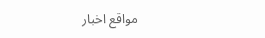مواقع اخبار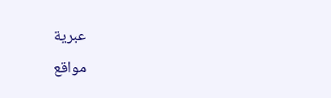عبرية
مواقع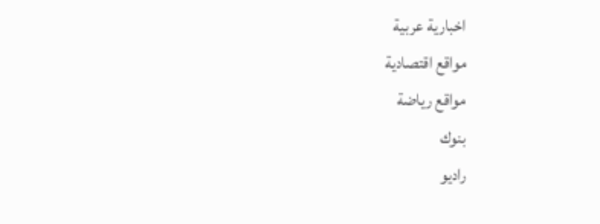اخبارية عربية
مواقع اقتصادية
مواقع رياضة
بنوك
راديو